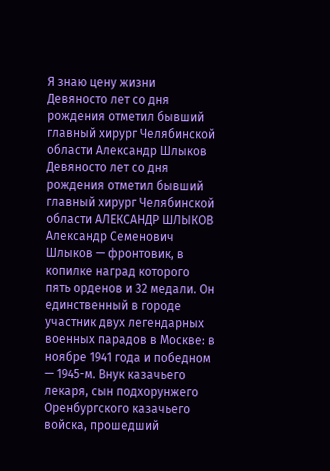Я знаю цену жизни
Девяносто лет со дня рождения отметил бывший главный хирург Челябинской области Александр Шлыков
Девяносто лет со дня рождения отметил бывший главный хирург Челябинской области АЛЕКСАНДР ШЛЫКОВ
Александр Семенович Шлыков — фронтовик, в копилке наград которого пять орденов и 32 медали. Он единственный в городе участник двух легендарных военных парадов в Москве: в ноябре 1941 года и победном — 1945-м. Внук казачьего лекаря, сын подхорунжего Оренбургского казачьего войска, прошедший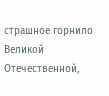страшное горнило Великой Отечественной,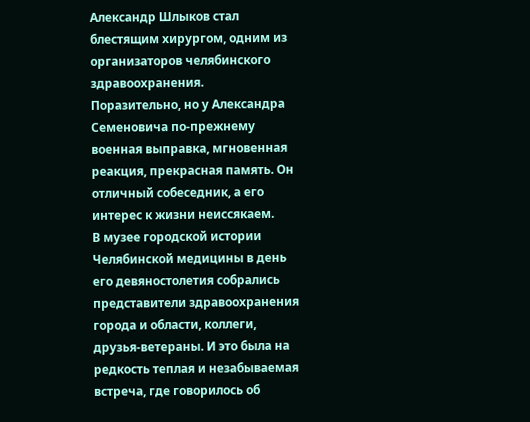Александр Шлыков стал блестящим хирургом, одним из организаторов челябинского здравоохранения.
Поразительно, но у Александра Семеновича по-прежнему военная выправка, мгновенная реакция, прекрасная память. Он отличный собеседник, а его интерес к жизни неиссякаем.
В музее городской истории Челябинской медицины в день его девяностолетия собрались представители здравоохранения города и области, коллеги, друзья-ветераны. И это была на редкость теплая и незабываемая встреча, где говорилось об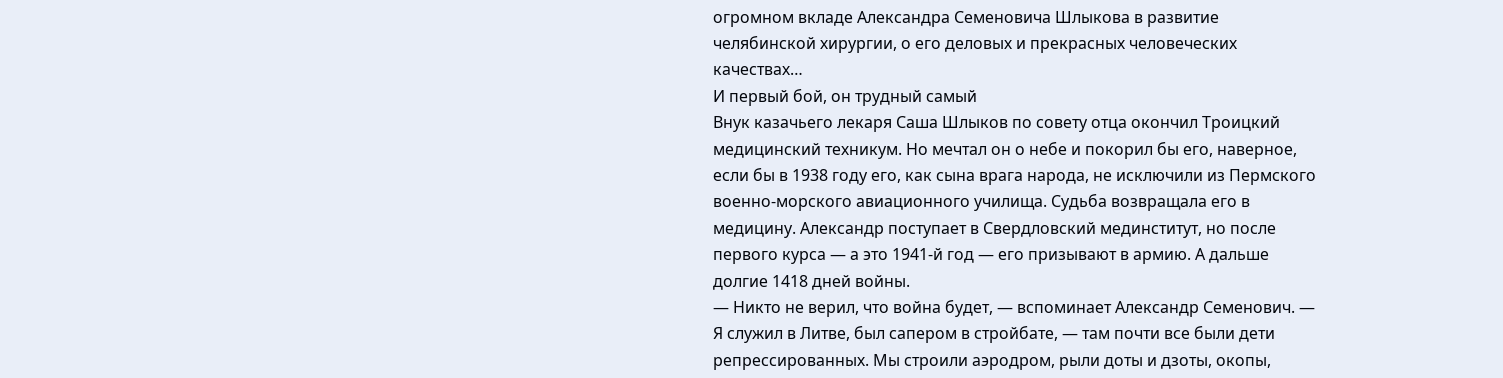огромном вкладе Александра Семеновича Шлыкова в развитие челябинской хирургии, о его деловых и прекрасных человеческих качествах…
И первый бой, он трудный самый
Внук казачьего лекаря Саша Шлыков по совету отца окончил Троицкий медицинский техникум. Но мечтал он о небе и покорил бы его, наверное, если бы в 1938 году его, как сына врага народа, не исключили из Пермского военно-морского авиационного училища. Судьба возвращала его в медицину. Александр поступает в Свердловский мединститут, но после первого курса — а это 1941-й год — его призывают в армию. А дальше долгие 1418 дней войны.
— Никто не верил, что война будет, — вспоминает Александр Семенович. — Я служил в Литве, был сапером в стройбате, — там почти все были дети репрессированных. Мы строили аэродром, рыли доты и дзоты, окопы,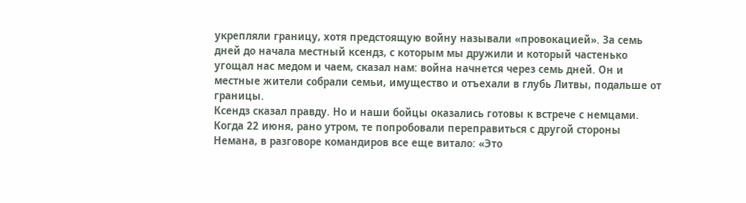укрепляли границу, хотя предстоящую войну называли «провокацией». За семь дней до начала местный ксендз, с которым мы дружили и который частенько угощал нас медом и чаем, сказал нам: война начнется через семь дней. Он и местные жители собрали семьи, имущество и отъехали в глубь Литвы, подальше от границы.
Ксендз сказал правду. Но и наши бойцы оказались готовы к встрече с немцами. Когда 22 июня, рано утром, те попробовали переправиться с другой стороны Немана, в разговоре командиров все еще витало: «Это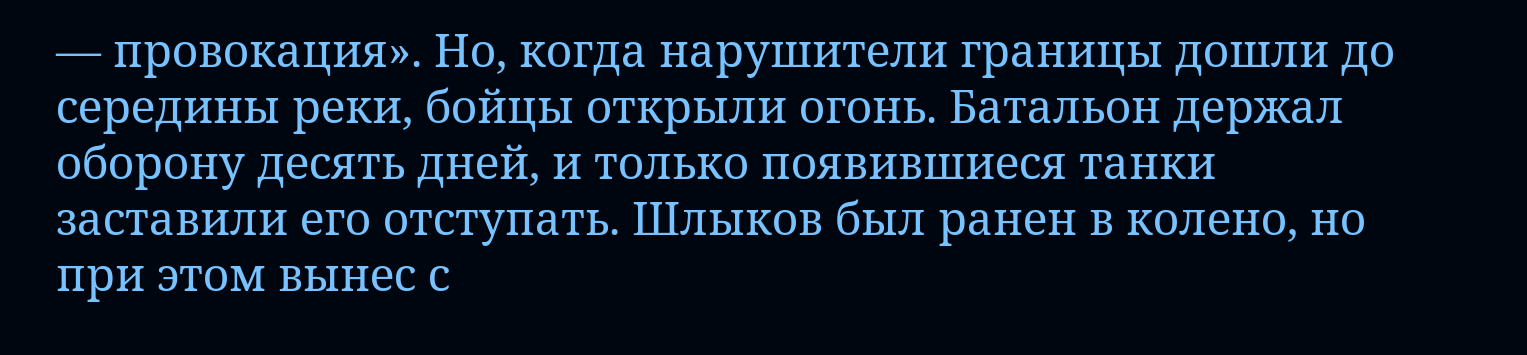— провокация». Но, когда нарушители границы дошли до середины реки, бойцы открыли огонь. Батальон держал оборону десять дней, и только появившиеся танки заставили его отступать. Шлыков был ранен в колено, но при этом вынес с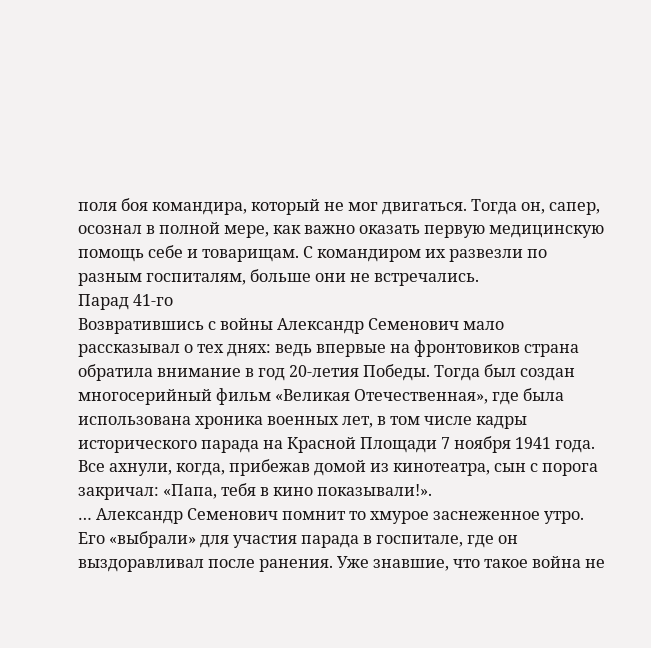поля боя командира, который не мог двигаться. Тогда он, сапер, осознал в полной мере, как важно оказать первую медицинскую помощь себе и товарищам. С командиром их развезли по разным госпиталям, больше они не встречались.
Парад 41-го
Возвратившись с войны Александр Семенович мало рассказывал о тех днях: ведь впервые на фронтовиков страна обратила внимание в год 20-летия Победы. Тогда был создан многосерийный фильм «Великая Отечественная», где была использована хроника военных лет, в том числе кадры исторического парада на Красной Площади 7 ноября 1941 года. Все ахнули, когда, прибежав домой из кинотеатра, сын с порога закричал: «Папа, тебя в кино показывали!».
… Александр Семенович помнит то хмурое заснеженное утро. Его «выбрали» для участия парада в госпитале, где он выздоравливал после ранения. Уже знавшие, что такое война не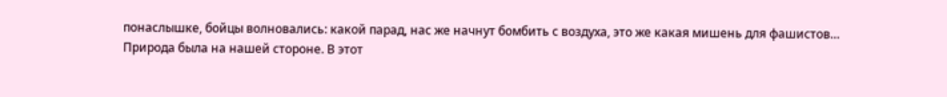понаслышке, бойцы волновались: какой парад, нас же начнут бомбить с воздуха, это же какая мишень для фашистов…
Природа была на нашей стороне. В этот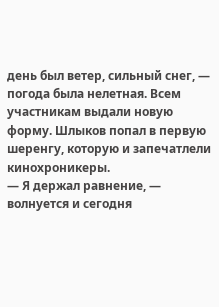день был ветер, сильный снег, — погода была нелетная. Всем участникам выдали новую форму. Шлыков попал в первую шеренгу, которую и запечатлели кинохроникеры.
— Я держал равнение, — волнуется и сегодня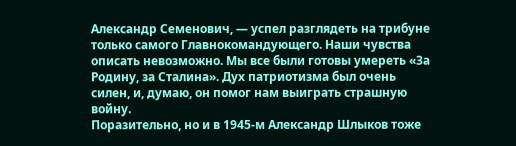Александр Семенович, — успел разглядеть на трибуне только самого Главнокомандующего. Наши чувства описать невозможно. Мы все были готовы умереть «За Родину, за Сталина». Дух патриотизма был очень силен, и, думаю, он помог нам выиграть страшную войну.
Поразительно, но и в 1945-м Александр Шлыков тоже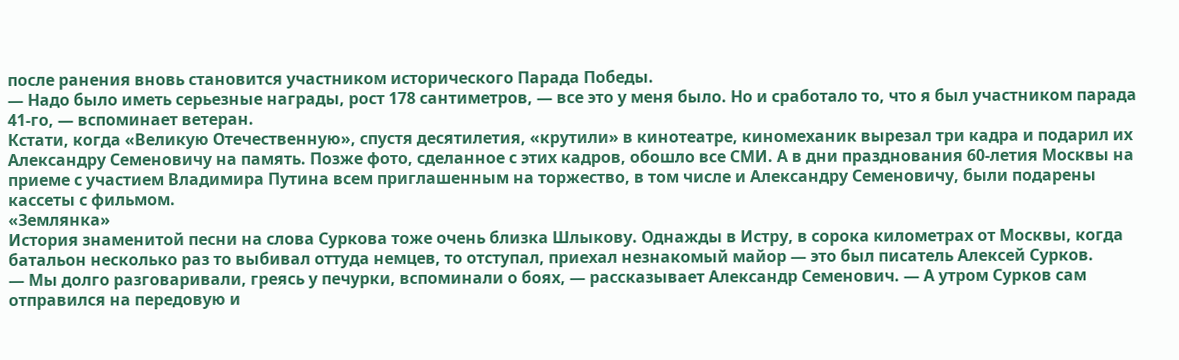после ранения вновь становится участником исторического Парада Победы.
— Надо было иметь серьезные награды, рост 178 сантиметров, — все это у меня было. Но и сработало то, что я был участником парада 41-го, — вспоминает ветеран.
Кстати, когда «Великую Отечественную», спустя десятилетия, «крутили» в кинотеатре, киномеханик вырезал три кадра и подарил их Александру Семеновичу на память. Позже фото, сделанное с этих кадров, обошло все СМИ. А в дни празднования 60-летия Москвы на приеме с участием Владимира Путина всем приглашенным на торжество, в том числе и Александру Семеновичу, были подарены кассеты с фильмом.
«Землянка»
История знаменитой песни на слова Суркова тоже очень близка Шлыкову. Однажды в Истру, в сорока километрах от Москвы, когда батальон несколько раз то выбивал оттуда немцев, то отступал, приехал незнакомый майор — это был писатель Алексей Сурков.
— Мы долго разговаривали, греясь у печурки, вспоминали о боях, — рассказывает Александр Семенович. — А утром Сурков сам отправился на передовую и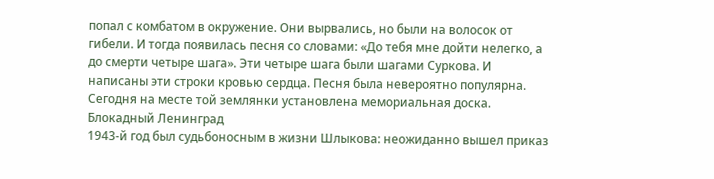попал с комбатом в окружение. Они вырвались, но были на волосок от гибели. И тогда появилась песня со словами: «До тебя мне дойти нелегко, а до смерти четыре шага». Эти четыре шага были шагами Суркова. И написаны эти строки кровью сердца. Песня была невероятно популярна. Сегодня на месте той землянки установлена мемориальная доска.
Блокадный Ленинград
1943-й год был судьбоносным в жизни Шлыкова: неожиданно вышел приказ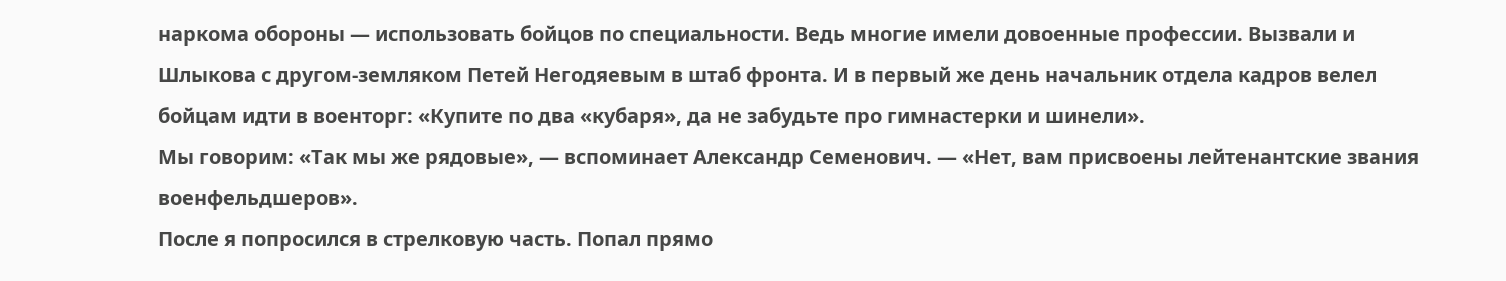наркома обороны — использовать бойцов по специальности. Ведь многие имели довоенные профессии. Вызвали и Шлыкова с другом-земляком Петей Негодяевым в штаб фронта. И в первый же день начальник отдела кадров велел бойцам идти в военторг: «Купите по два «кубаря», да не забудьте про гимнастерки и шинели».
Мы говорим: «Так мы же рядовые», — вспоминает Александр Семенович. — «Нет, вам присвоены лейтенантские звания военфельдшеров».
После я попросился в стрелковую часть. Попал прямо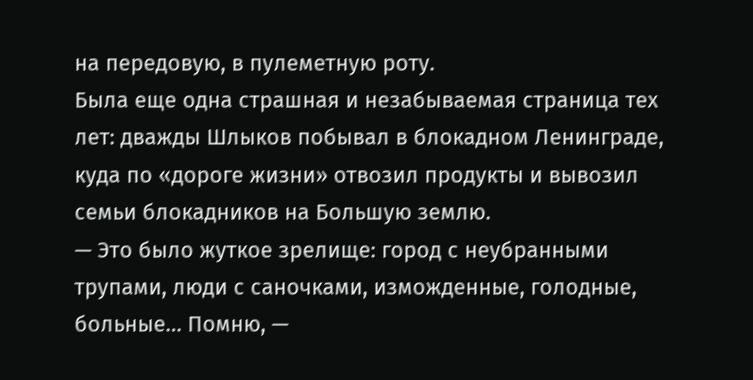на передовую, в пулеметную роту.
Была еще одна страшная и незабываемая страница тех лет: дважды Шлыков побывал в блокадном Ленинграде, куда по «дороге жизни» отвозил продукты и вывозил семьи блокадников на Большую землю.
— Это было жуткое зрелище: город с неубранными трупами, люди с саночками, изможденные, голодные, больные… Помню, —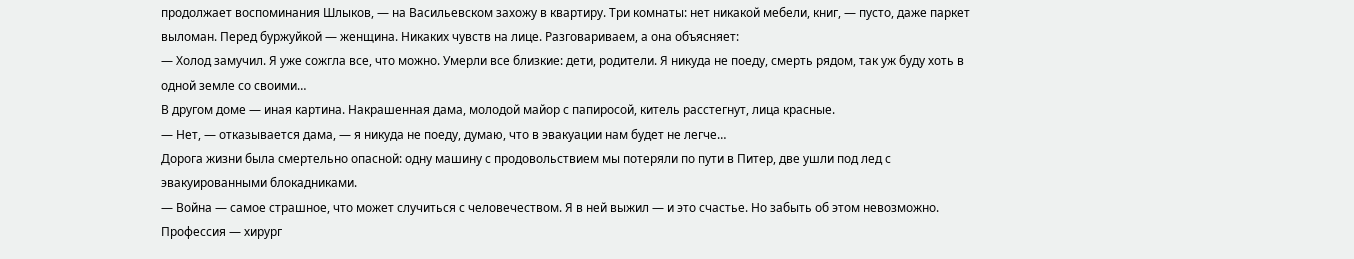продолжает воспоминания Шлыков, — на Васильевском захожу в квартиру. Три комнаты: нет никакой мебели, книг, — пусто, даже паркет выломан. Перед буржуйкой — женщина. Никаких чувств на лице. Разговариваем, а она объясняет:
— Холод замучил. Я уже сожгла все, что можно. Умерли все близкие: дети, родители. Я никуда не поеду, смерть рядом, так уж буду хоть в одной земле со своими…
В другом доме — иная картина. Накрашенная дама, молодой майор с папиросой, китель расстегнут, лица красные.
— Нет, — отказывается дама, — я никуда не поеду, думаю, что в эвакуации нам будет не легче…
Дорога жизни была смертельно опасной: одну машину с продовольствием мы потеряли по пути в Питер, две ушли под лед с эвакуированными блокадниками.
— Война — самое страшное, что может случиться с человечеством. Я в ней выжил — и это счастье. Но забыть об этом невозможно.
Профессия — хирург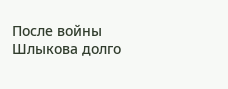После войны Шлыкова долго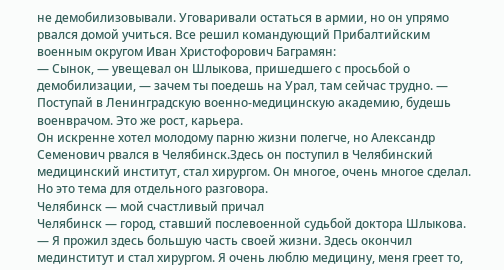не демобилизовывали. Уговаривали остаться в армии, но он упрямо рвался домой учиться. Все решил командующий Прибалтийским военным округом Иван Христофорович Баграмян:
— Сынок, — увещевал он Шлыкова, пришедшего с просьбой о демобилизации, — зачем ты поедешь на Урал, там сейчас трудно. — Поступай в Ленинградскую военно-медицинскую академию, будешь военврачом. Это же рост, карьера.
Он искренне хотел молодому парню жизни полегче, но Александр Семенович рвался в Челябинск.Здесь он поступил в Челябинский медицинский институт, стал хирургом. Он многое, очень многое сделал. Но это тема для отдельного разговора.
Челябинск — мой счастливый причал
Челябинск — город, ставший послевоенной судьбой доктора Шлыкова.
— Я прожил здесь большую часть своей жизни. Здесь окончил мединститут и стал хирургом. Я очень люблю медицину, меня греет то,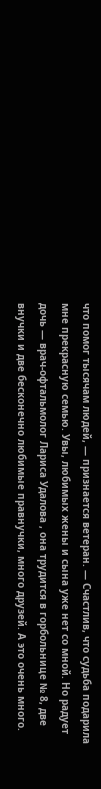что помог тысячам людей, — признается ветеран. — Счастлив, что судьба подарила мне прекрасную семью. Увы, любимых жены и сына уже нет со мной. Но радует дочь — врач-офтальмолог Лариса Удалова , она трудится в горбольнице № 8, две внучки и две бесконечно любимые правнучки, много друзей. А это очень много.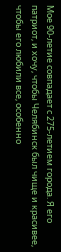Мое 90-летие совпадает с 275-летием города. Я его патриот, и хочу, чтобы Челябинск был чище и красивее, чтобы его любили все, особенно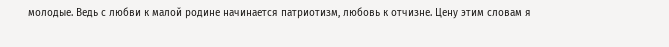молодые. Ведь с любви к малой родине начинается патриотизм, любовь к отчизне. Цену этим словам я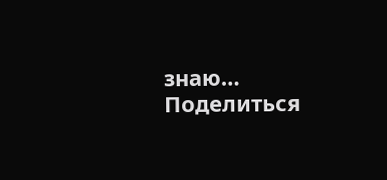знаю…
Поделиться